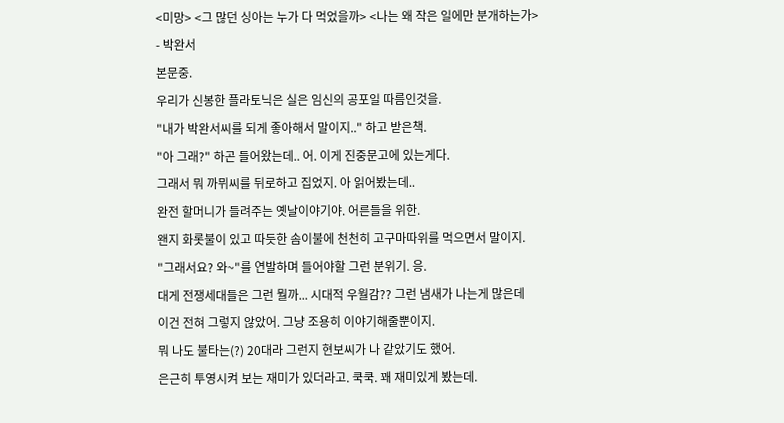<미망> <그 많던 싱아는 누가 다 먹었을까> <나는 왜 작은 일에만 분개하는가>
- 박완서
본문중.
우리가 신봉한 플라토닉은 실은 임신의 공포일 따름인것을.
"내가 박완서씨를 되게 좋아해서 말이지.." 하고 받은책.
"아 그래?" 하곤 들어왔는데.. 어. 이게 진중문고에 있는게다.
그래서 뭐 까뮈씨를 뒤로하고 집었지. 아 읽어봤는데..
완전 할머니가 들려주는 옛날이야기야. 어른들을 위한.
왠지 화롯불이 있고 따듯한 솜이불에 천천히 고구마따위를 먹으면서 말이지.
"그래서요? 와~"를 연발하며 들어야할 그런 분위기. 응.
대게 전쟁세대들은 그런 뭘까... 시대적 우월감?? 그런 냄새가 나는게 많은데
이건 전혀 그렇지 않았어. 그냥 조용히 이야기해줄뿐이지.
뭐 나도 불타는(?) 20대라 그런지 현보씨가 나 같았기도 했어.
은근히 투영시켜 보는 재미가 있더라고. 쿡쿡. 꽤 재미있게 봤는데.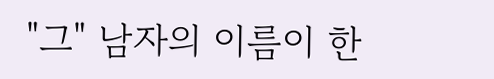"그" 남자의 이름이 한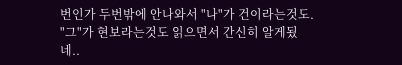번인가 두번밖에 안나와서 "나"가 건이라는것도.
"그"가 현보라는것도 읽으면서 간신히 알게됬네..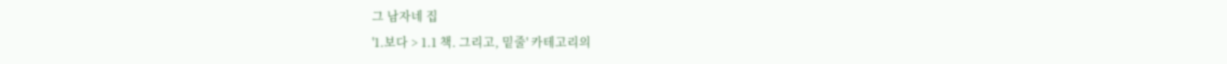그 남자네 집
'1.보다 > 1.1 책. 그리고, 밑줄' 카테고리의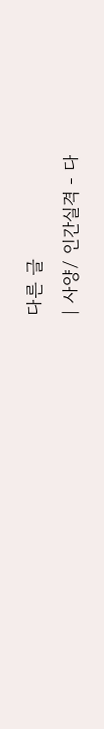다른 글
| 사양/ 인간실격 - 다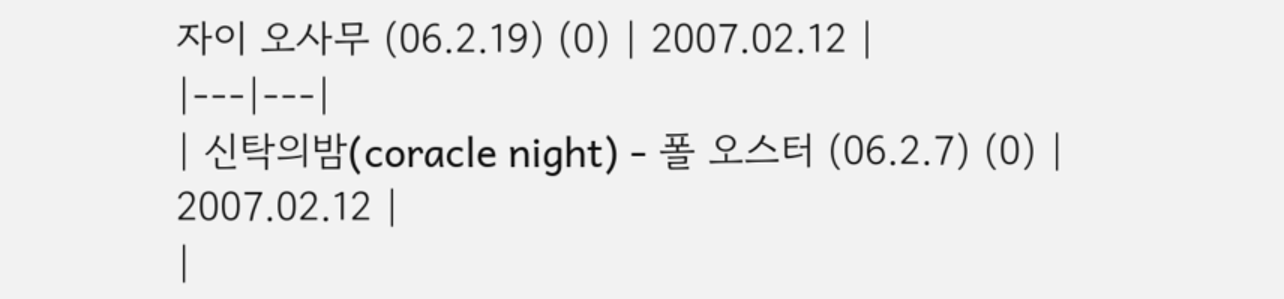자이 오사무 (06.2.19) (0) | 2007.02.12 |
|---|---|
| 신탁의밤(coracle night) - 폴 오스터 (06.2.7) (0) | 2007.02.12 |
|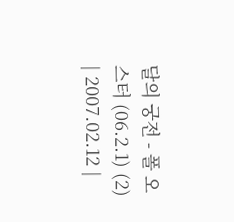달의 궁전 - 폴 오스터 (06.2.1) (2) | 2007.02.12 |